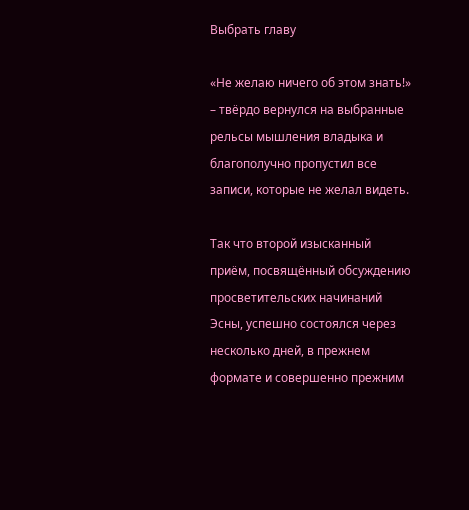Выбрать главу

«Не желаю ничего об этом знать!» – твёрдо вернулся на выбранные рельсы мышления владыка и благополучно пропустил все записи, которые не желал видеть.

Так что второй изысканный приём, посвящённый обсуждению просветительских начинаний Эсны, успешно состоялся через несколько дней, в прежнем формате и совершенно прежним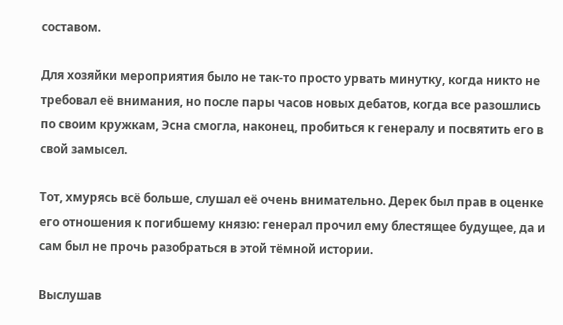составом.

Для хозяйки мероприятия было не так-то просто урвать минутку, когда никто не требовал её внимания, но после пары часов новых дебатов, когда все разошлись по своим кружкам, Эсна смогла, наконец, пробиться к генералу и посвятить его в свой замысел.

Тот, хмурясь всё больше, слушал её очень внимательно. Дерек был прав в оценке его отношения к погибшему князю: генерал прочил ему блестящее будущее, да и сам был не прочь разобраться в этой тёмной истории.

Выслушав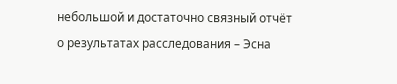небольшой и достаточно связный отчёт о результатах расследования – Эсна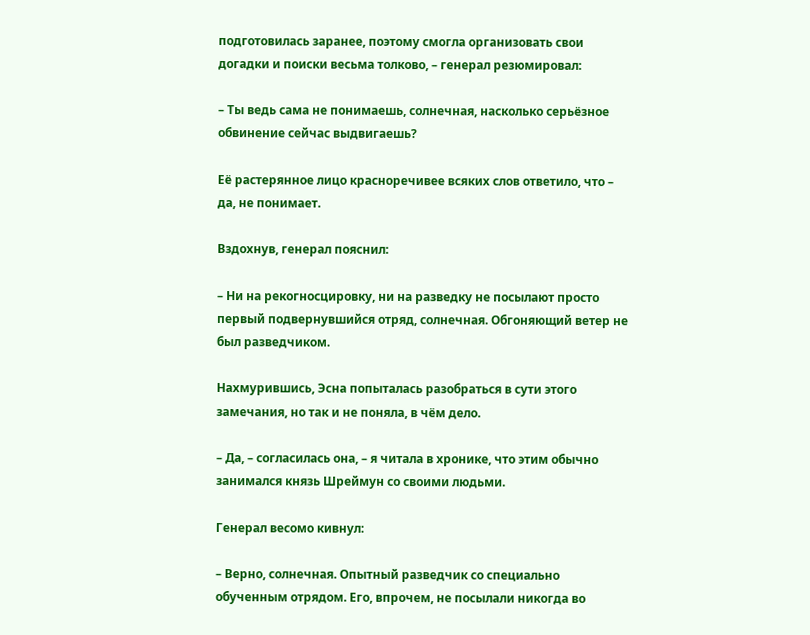подготовилась заранее, поэтому смогла организовать свои догадки и поиски весьма толково, – генерал резюмировал:

– Ты ведь сама не понимаешь, солнечная, насколько серьёзное обвинение сейчас выдвигаешь?

Её растерянное лицо красноречивее всяких слов ответило, что – да, не понимает.

Вздохнув, генерал пояснил:

– Ни на рекогносцировку, ни на разведку не посылают просто первый подвернувшийся отряд, солнечная. Обгоняющий ветер не был разведчиком.

Нахмурившись, Эсна попыталась разобраться в сути этого замечания, но так и не поняла, в чём дело.

– Да, – согласилась она, – я читала в хронике, что этим обычно занимался князь Шреймун со своими людьми.

Генерал весомо кивнул:

– Верно, солнечная. Опытный разведчик со специально обученным отрядом. Его, впрочем, не посылали никогда во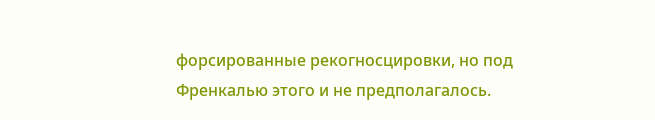форсированные рекогносцировки, но под Френкалью этого и не предполагалось.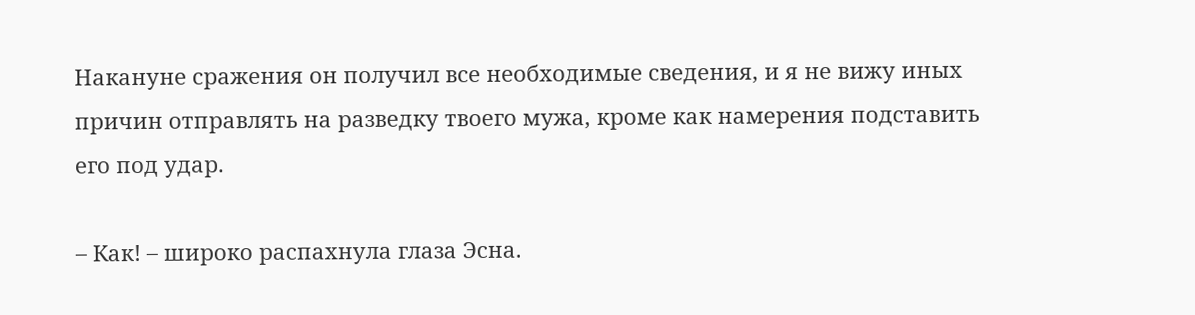Накануне сражения он получил все необходимые сведения, и я не вижу иных причин отправлять на разведку твоего мужа, кроме как намерения подставить его под удар.

– Как! – широко распахнула глаза Эсна.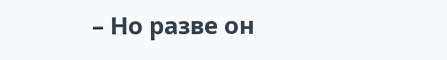– Но разве он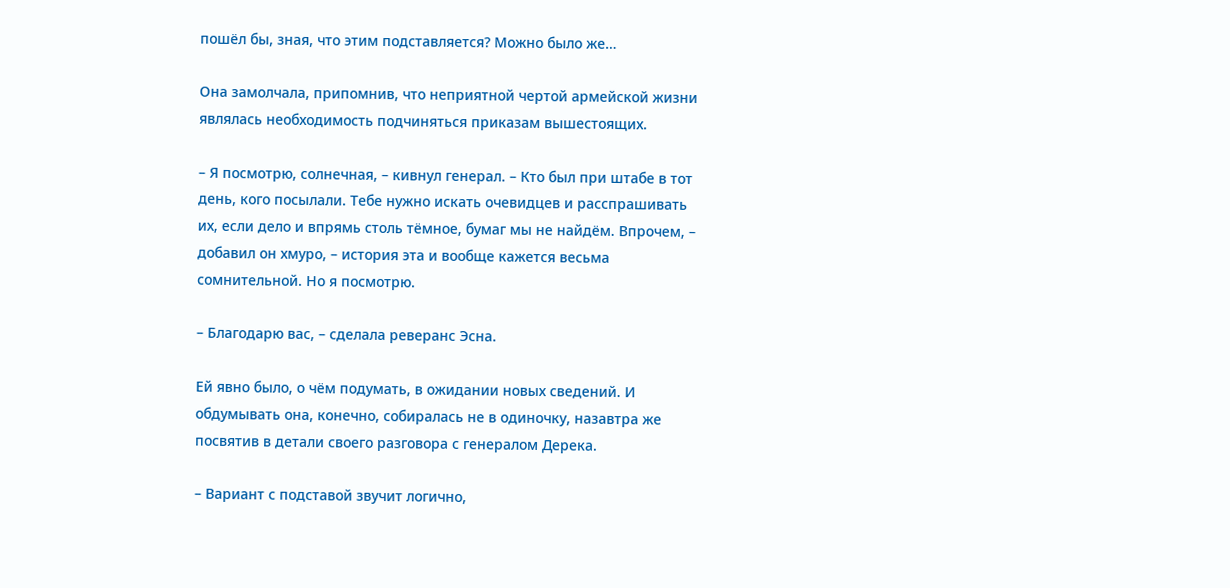пошёл бы, зная, что этим подставляется? Можно было же…

Она замолчала, припомнив, что неприятной чертой армейской жизни являлась необходимость подчиняться приказам вышестоящих.

– Я посмотрю, солнечная, – кивнул генерал. – Кто был при штабе в тот день, кого посылали. Тебе нужно искать очевидцев и расспрашивать их, если дело и впрямь столь тёмное, бумаг мы не найдём. Впрочем, – добавил он хмуро, – история эта и вообще кажется весьма сомнительной. Но я посмотрю.

– Благодарю вас, – сделала реверанс Эсна.

Ей явно было, о чём подумать, в ожидании новых сведений. И обдумывать она, конечно, собиралась не в одиночку, назавтра же посвятив в детали своего разговора с генералом Дерека.

– Вариант с подставой звучит логично,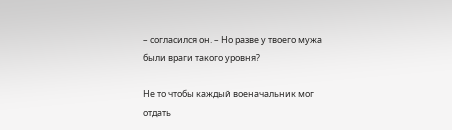– согласился он. – Но разве у твоего мужа были враги такого уровня?

Не то чтобы каждый военачальник мог отдать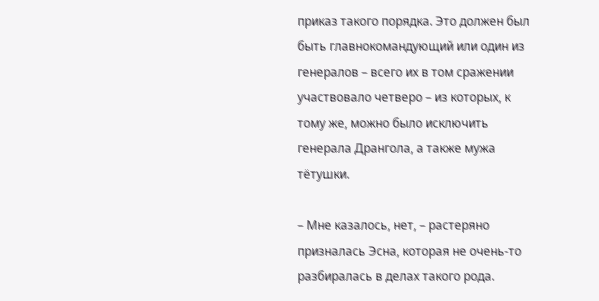приказ такого порядка. Это должен был быть главнокомандующий или один из генералов – всего их в том сражении участвовало четверо – из которых, к тому же, можно было исключить генерала Дрангола, а также мужа тётушки.

– Мне казалось, нет, – растеряно призналась Эсна, которая не очень-то разбиралась в делах такого рода.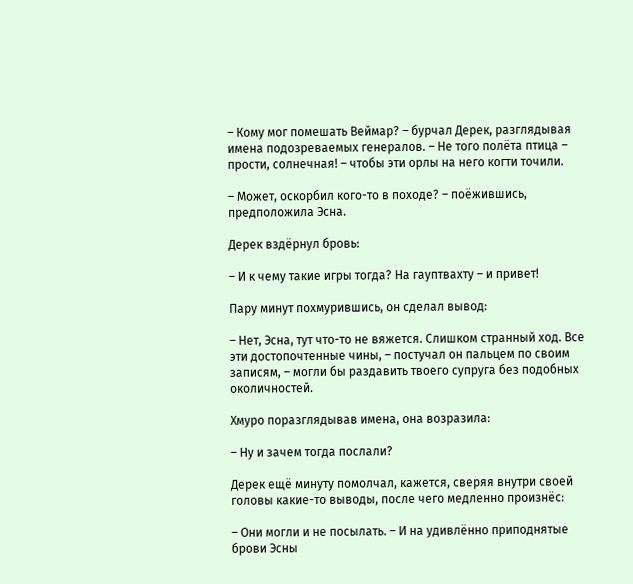– Кому мог помешать Веймар? – бурчал Дерек, разглядывая имена подозреваемых генералов. – Не того полёта птица – прости, солнечная! – чтобы эти орлы на него когти точили.

– Может, оскорбил кого-то в походе? – поёжившись, предположила Эсна.

Дерек вздёрнул бровь:

– И к чему такие игры тогда? На гауптвахту – и привет!

Пару минут похмурившись, он сделал вывод:

– Нет, Эсна, тут что-то не вяжется. Слишком странный ход. Все эти достопочтенные чины, – постучал он пальцем по своим записям, – могли бы раздавить твоего супруга без подобных околичностей.

Хмуро поразглядывав имена, она возразила:

– Ну и зачем тогда послали?

Дерек ещё минуту помолчал, кажется, сверяя внутри своей головы какие-то выводы, после чего медленно произнёс:

– Они могли и не посылать. – И на удивлённо приподнятые брови Эсны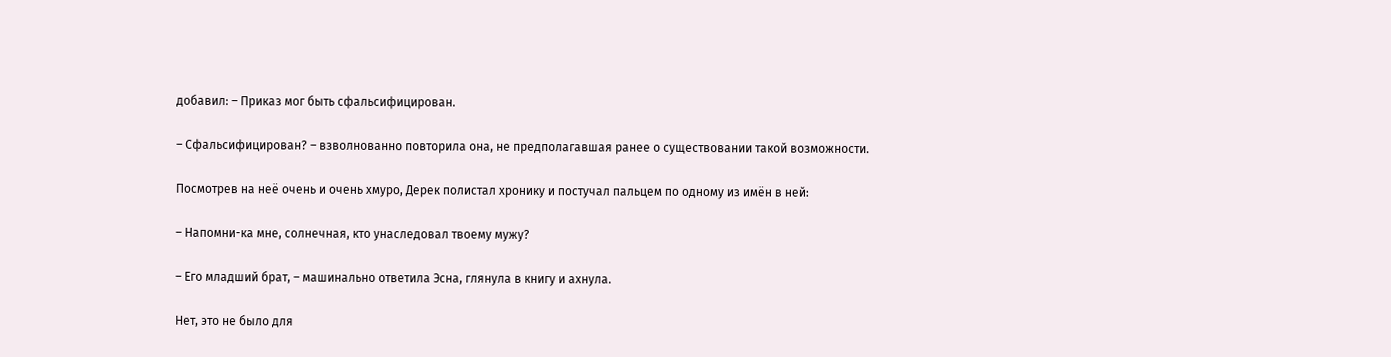добавил: – Приказ мог быть сфальсифицирован.

– Сфальсифицирован? – взволнованно повторила она, не предполагавшая ранее о существовании такой возможности.

Посмотрев на неё очень и очень хмуро, Дерек полистал хронику и постучал пальцем по одному из имён в ней:

– Напомни-ка мне, солнечная, кто унаследовал твоему мужу?

– Его младший брат, – машинально ответила Эсна, глянула в книгу и ахнула.

Нет, это не было для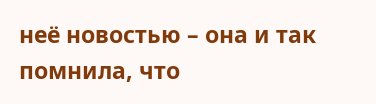неё новостью – она и так помнила, что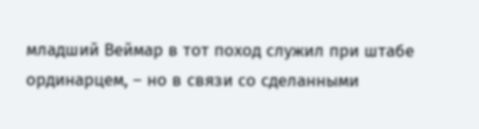младший Веймар в тот поход служил при штабе ординарцем, – но в связи со сделанными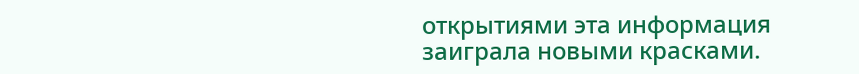открытиями эта информация заиграла новыми красками.